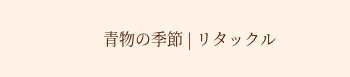青物の季節 | リタックル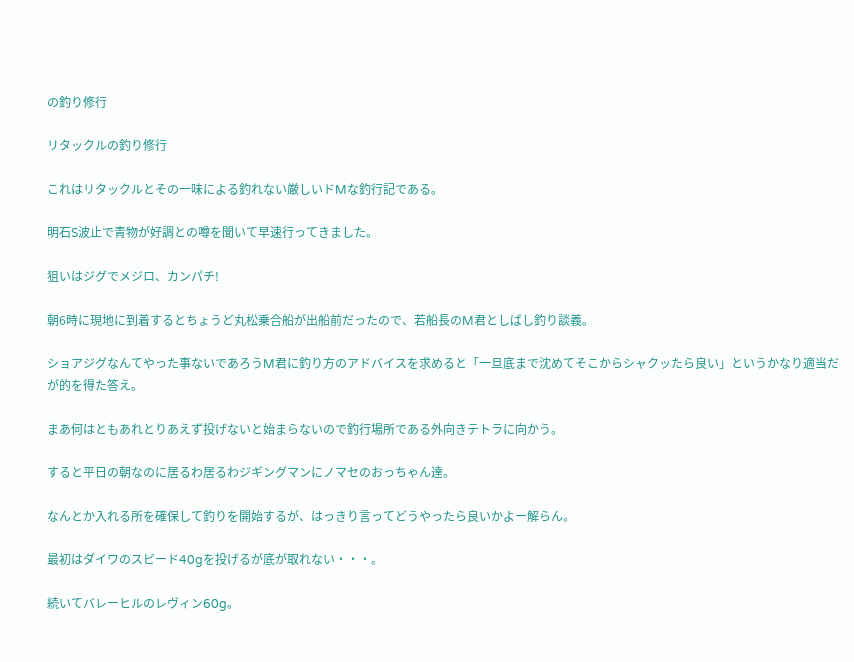の釣り修行

リタックルの釣り修行

これはリタックルとその一味による釣れない厳しいドMな釣行記である。

明石S波止で青物が好調との噂を聞いて早速行ってきました。

狙いはジグでメジロ、カンパチ!

朝6時に現地に到着するとちょうど丸松乗合船が出船前だったので、若船長のM君としばし釣り談義。

ショアジグなんてやった事ないであろうM君に釣り方のアドバイスを求めると「一旦底まで沈めてそこからシャクッたら良い」というかなり適当だが的を得た答え。

まあ何はともあれとりあえず投げないと始まらないので釣行場所である外向きテトラに向かう。

すると平日の朝なのに居るわ居るわジギングマンにノマセのおっちゃん達。

なんとか入れる所を確保して釣りを開始するが、はっきり言ってどうやったら良いかよー解らん。

最初はダイワのスピード40gを投げるが底が取れない・・・。

続いてバレーヒルのレヴィン60g。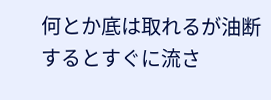何とか底は取れるが油断するとすぐに流さ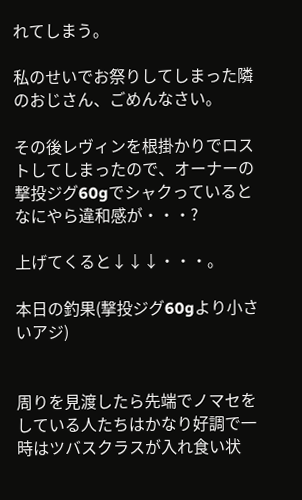れてしまう。

私のせいでお祭りしてしまった隣のおじさん、ごめんなさい。

その後レヴィンを根掛かりでロストしてしまったので、オーナーの撃投ジグ60gでシャクっているとなにやら違和感が・・・?

上げてくると↓↓↓・・・。

本日の釣果(撃投ジグ60gより小さいアジ)


周りを見渡したら先端でノマセをしている人たちはかなり好調で一時はツバスクラスが入れ食い状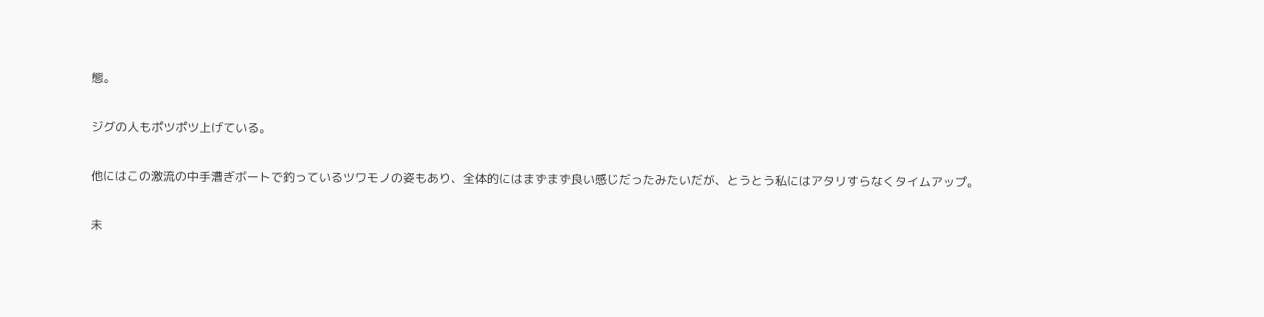態。

ジグの人もポツポツ上げている。

他にはこの激流の中手漕ぎボートで釣っているツワモノの姿もあり、全体的にはまずまず良い感じだったみたいだが、とうとう私にはアタリすらなくタイムアップ。

未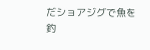だショアジグで魚を釣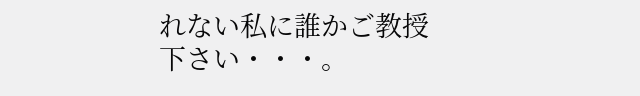れない私に誰かご教授下さい・・・。